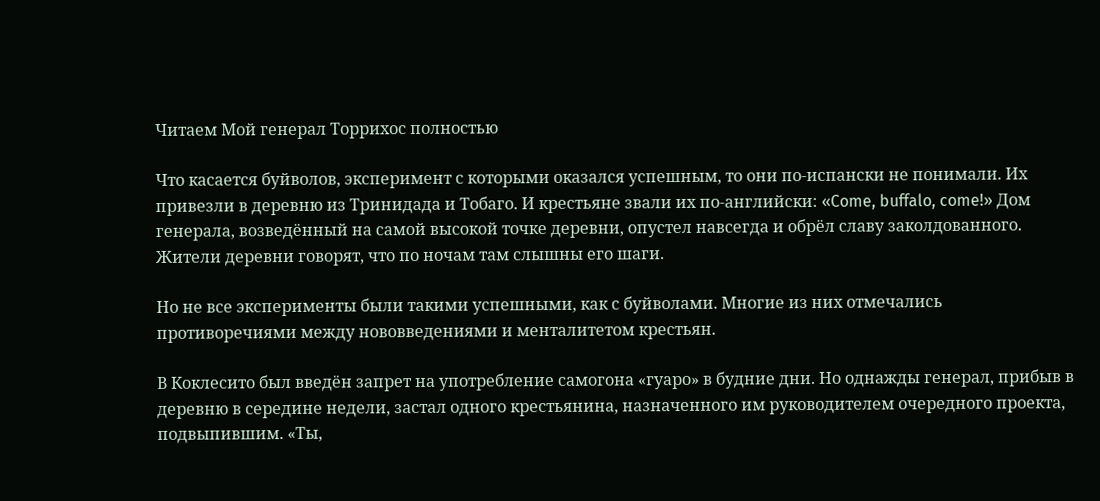Читаем Мой генерал Торрихос полностью

Что касается буйволов, эксперимент с которыми оказался успешным, то они по-испански не понимали. Их привезли в деревню из Тринидада и Тобаго. И крестьяне звали их по-английски: «Come, buffalo, come!» Дом генерала, возведённый на самой высокой точке деревни, опустел навсегда и обрёл славу заколдованного. Жители деревни говорят, что по ночам там слышны его шаги.

Но не все эксперименты были такими успешными, как с буйволами. Многие из них отмечались противоречиями между нововведениями и менталитетом крестьян.

В Коклесито был введён запрет на употребление самогона «гуаро» в будние дни. Но однажды генерал, прибыв в деревню в середине недели, застал одного крестьянина, назначенного им руководителем очередного проекта, подвыпившим. «Ты,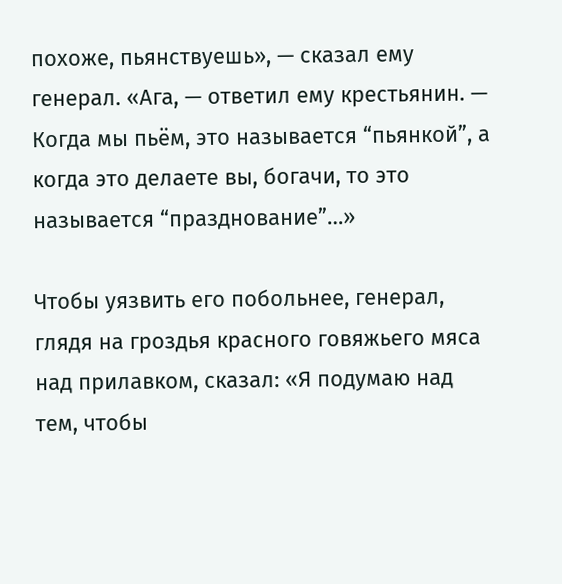похоже, пьянствуешь», — сказал ему генерал. «Ага, — ответил ему крестьянин. — Когда мы пьём, это называется “пьянкой”, а когда это делаете вы, богачи, то это называется “празднование”…»

Чтобы уязвить его побольнее, генерал, глядя на гроздья красного говяжьего мяса над прилавком, сказал: «Я подумаю над тем, чтобы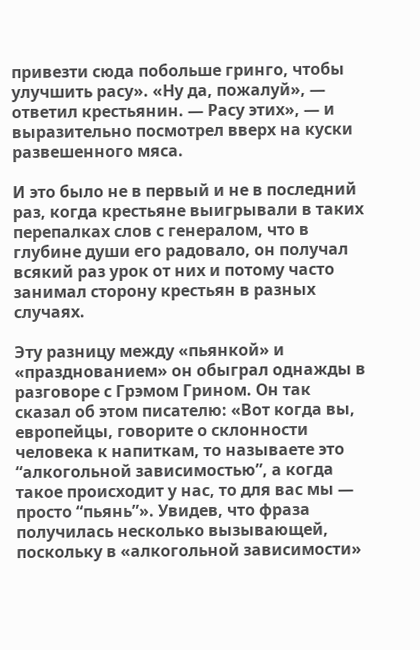привезти сюда побольше гринго, чтобы улучшить расу». «Ну да, пожалуй», — ответил крестьянин. — Расу этих», — и выразительно посмотрел вверх на куски развешенного мяса.

И это было не в первый и не в последний раз, когда крестьяне выигрывали в таких перепалках слов с генералом, что в глубине души его радовало, он получал всякий раз урок от них и потому часто занимал сторону крестьян в разных случаях.

Эту разницу между «пьянкой» и «празднованием» он обыграл однажды в разговоре с Грэмом Грином. Он так сказал об этом писателю: «Вот когда вы, европейцы, говорите о склонности человека к напиткам, то называете это “алкогольной зависимостью”, а когда такое происходит у нас, то для вас мы — просто “пьянь”». Увидев, что фраза получилась несколько вызывающей, поскольку в «алкогольной зависимости»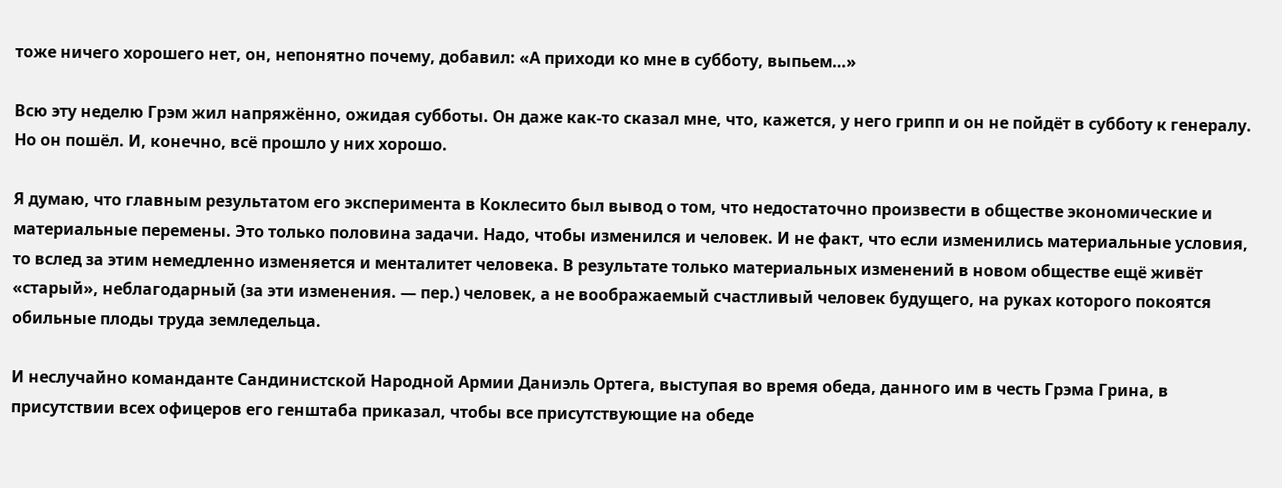тоже ничего хорошего нет, он, непонятно почему, добавил: «А приходи ко мне в субботу, выпьем…»

Всю эту неделю Грэм жил напряжённо, ожидая субботы. Он даже как-то сказал мне, что, кажется, у него грипп и он не пойдёт в субботу к генералу. Но он пошёл. И, конечно, всё прошло у них хорошо.

Я думаю, что главным результатом его эксперимента в Коклесито был вывод о том, что недостаточно произвести в обществе экономические и материальные перемены. Это только половина задачи. Надо, чтобы изменился и человек. И не факт, что если изменились материальные условия, то вслед за этим немедленно изменяется и менталитет человека. В результате только материальных изменений в новом обществе ещё живёт «старый», неблагодарный (за эти изменения. — пер.) человек, а не воображаемый счастливый человек будущего, на руках которого покоятся обильные плоды труда земледельца.

И неслучайно команданте Сандинистской Народной Армии Даниэль Ортега, выступая во время обеда, данного им в честь Грэма Грина, в присутствии всех офицеров его генштаба приказал, чтобы все присутствующие на обеде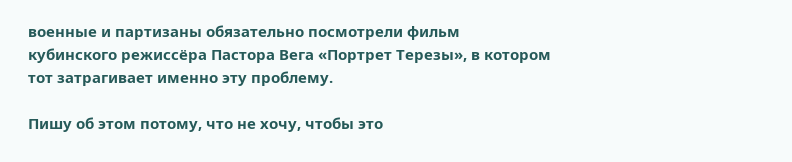военные и партизаны обязательно посмотрели фильм кубинского режиссёра Пастора Вега «Портрет Терезы», в котором тот затрагивает именно эту проблему.

Пишу об этом потому, что не хочу, чтобы это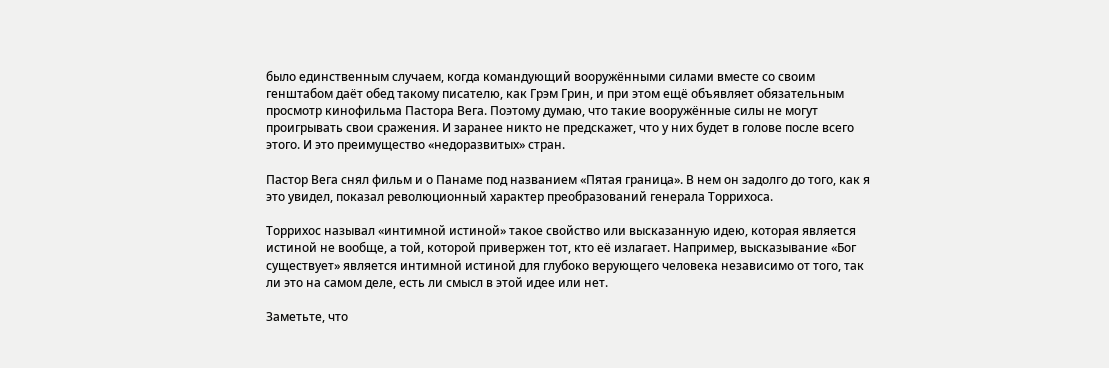было единственным случаем, когда командующий вооружёнными силами вместе со своим генштабом даёт обед такому писателю, как Грэм Грин, и при этом ещё объявляет обязательным просмотр кинофильма Пастора Вега. Поэтому думаю, что такие вооружённые силы не могут проигрывать свои сражения. И заранее никто не предскажет, что у них будет в голове после всего этого. И это преимущество «недоразвитых» стран.

Пастор Вега снял фильм и о Панаме под названием «Пятая граница». В нем он задолго до того, как я это увидел, показал революционный характер преобразований генерала Торрихоса.

Торрихос называл «интимной истиной» такое свойство или высказанную идею, которая является истиной не вообще, а той, которой привержен тот, кто её излагает. Например, высказывание «Бог существует» является интимной истиной для глубоко верующего человека независимо от того, так ли это на самом деле, есть ли смысл в этой идее или нет.

Заметьте, что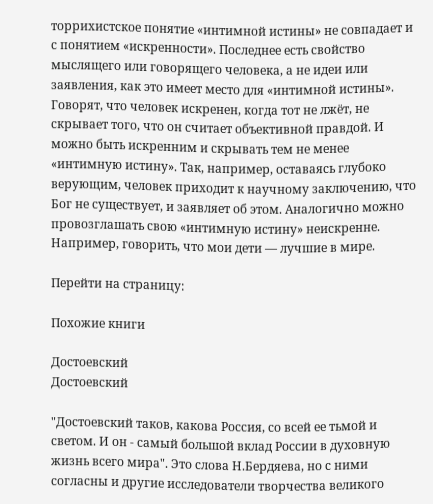торрихистское понятие «интимной истины» не совпадает и с понятием «искренности». Последнее есть свойство мыслящего или говорящего человека, а не идеи или заявления, как это имеет место для «интимной истины». Говорят, что человек искренен, когда тот не лжёт, не скрывает того, что он считает объективной правдой. И можно быть искренним и скрывать тем не менее «интимную истину». Так, например, оставаясь глубоко верующим, человек приходит к научному заключению, что Бог не существует, и заявляет об этом. Аналогично можно провозглашать свою «интимную истину» неискренне. Например, говорить, что мои дети — лучшие в мире.

Перейти на страницу:

Похожие книги

Достоевский
Достоевский

"Достоевский таков, какова Россия, со всей ее тьмой и светом. И он - самый большой вклад России в духовную жизнь всего мира". Это слова Н.Бердяева, но с ними согласны и другие исследователи творчества великого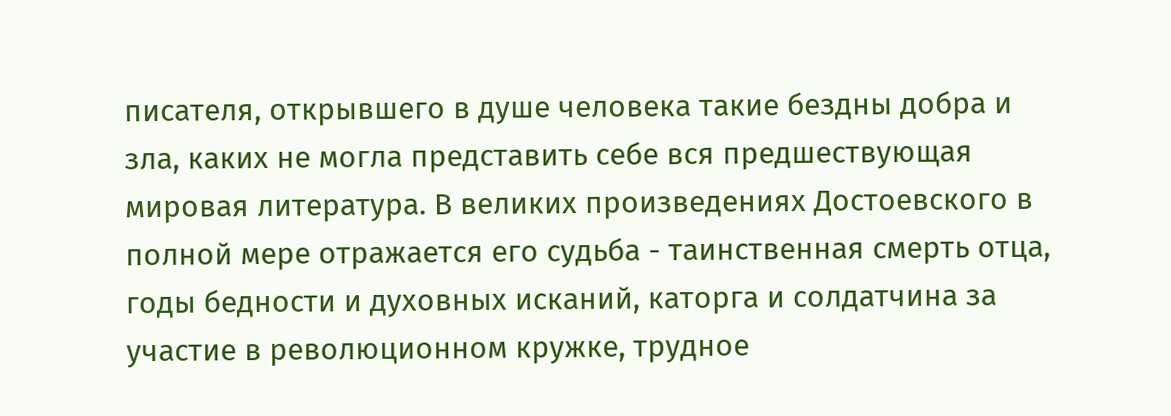писателя, открывшего в душе человека такие бездны добра и зла, каких не могла представить себе вся предшествующая мировая литература. В великих произведениях Достоевского в полной мере отражается его судьба - таинственная смерть отца, годы бедности и духовных исканий, каторга и солдатчина за участие в революционном кружке, трудное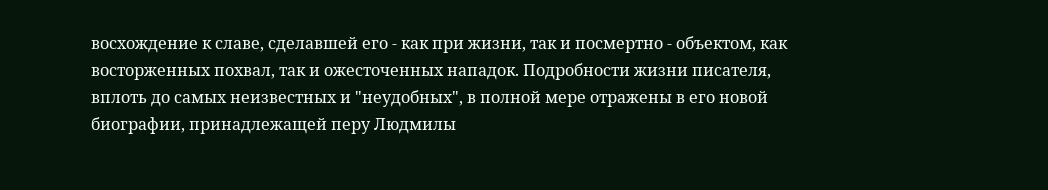восхождение к славе, сделавшей его - как при жизни, так и посмертно - объектом, как восторженных похвал, так и ожесточенных нападок. Подробности жизни писателя, вплоть до самых неизвестных и "неудобных", в полной мере отражены в его новой биографии, принадлежащей перу Людмилы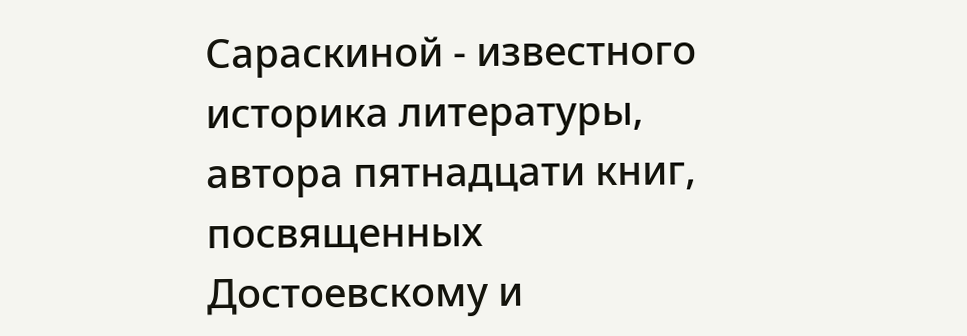Сараскиной - известного историка литературы, автора пятнадцати книг, посвященных Достоевскому и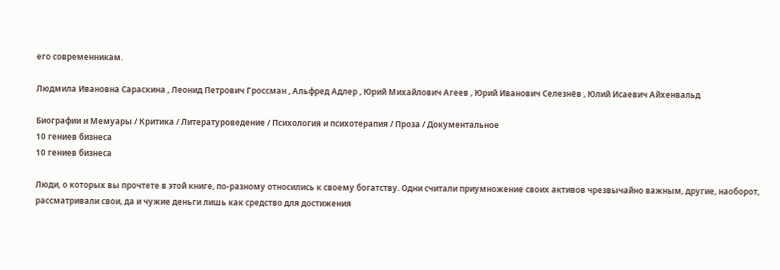его современникам.

Людмила Ивановна Сараскина , Леонид Петрович Гроссман , Альфред Адлер , Юрий Михайлович Агеев , Юрий Иванович Селезнёв , Юлий Исаевич Айхенвальд

Биографии и Мемуары / Критика / Литературоведение / Психология и психотерапия / Проза / Документальное
10 гениев бизнеса
10 гениев бизнеса

Люди, о которых вы прочтете в этой книге, по-разному относились к своему богатству. Одни считали приумножение своих активов чрезвычайно важным, другие, наоборот, рассматривали свои, да и чужие деньги лишь как средство для достижения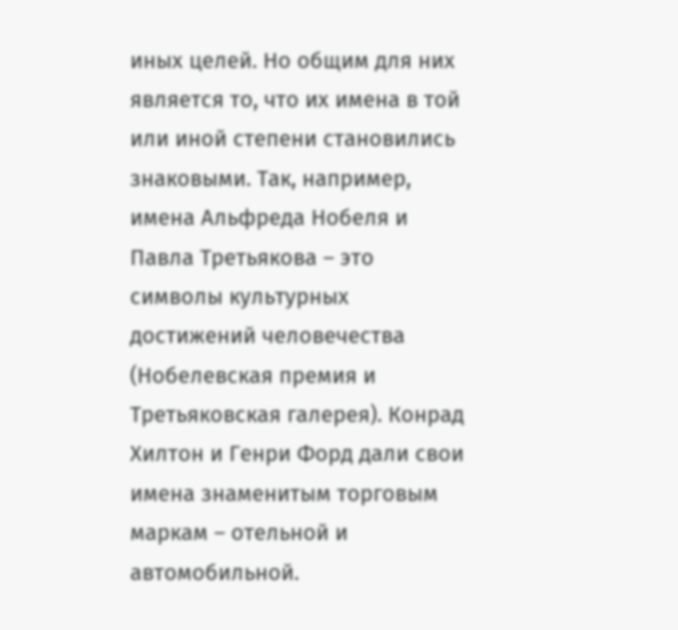иных целей. Но общим для них является то, что их имена в той или иной степени становились знаковыми. Так, например, имена Альфреда Нобеля и Павла Третьякова – это символы культурных достижений человечества (Нобелевская премия и Третьяковская галерея). Конрад Хилтон и Генри Форд дали свои имена знаменитым торговым маркам – отельной и автомобильной.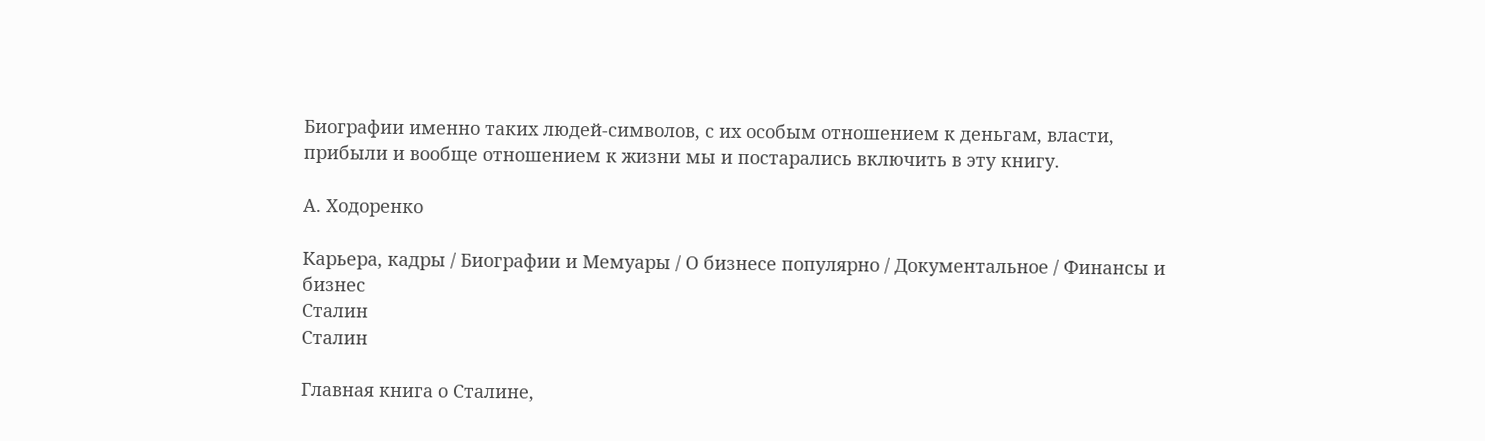Биографии именно таких людей-символов, с их особым отношением к деньгам, власти, прибыли и вообще отношением к жизни мы и постарались включить в эту книгу.

А. Ходоренко

Карьера, кадры / Биографии и Мемуары / О бизнесе популярно / Документальное / Финансы и бизнес
Сталин
Сталин

Главная книга о Сталине,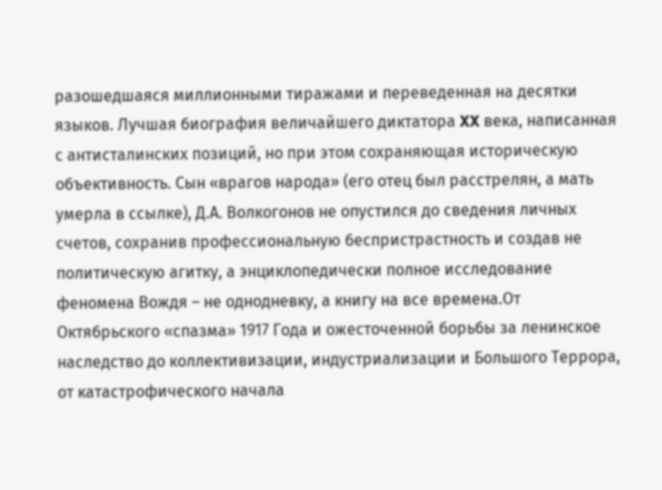разошедшаяся миллионными тиражами и переведенная на десятки языков. Лучшая биография величайшего диктатора XX века, написанная с антисталинских позиций, но при этом сохраняющая историческую объективность. Сын «врагов народа» (его отец был расстрелян, а мать умерла в ссылке), Д.А. Волкогонов не опустился до сведения личных счетов, сохранив профессиональную беспристрастность и создав не политическую агитку, а энциклопедически полное исследование феномена Вождя – не однодневку, а книгу на все времена.От Октябрьского «спазма» 1917 Года и ожесточенной борьбы за ленинское наследство до коллективизации, индустриализации и Большого Террора, от катастрофического начала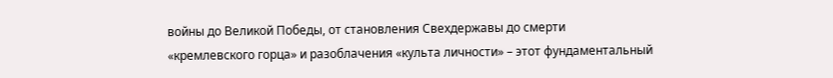войны до Великой Победы, от становления Свехдержавы до смерти «кремлевского горца» и разоблачения «культа личности» – этот фундаментальный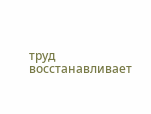труд восстанавливает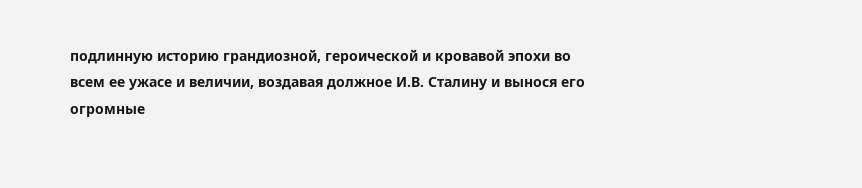подлинную историю грандиозной, героической и кровавой эпохи во всем ее ужасе и величии, воздавая должное И.В. Сталину и вынося его огромные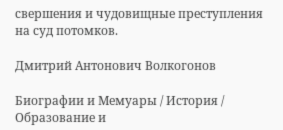свершения и чудовищные преступления на суд потомков.

Дмитрий Антонович Волкогонов

Биографии и Мемуары / История / Образование и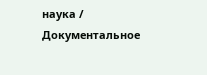наука / Документальное